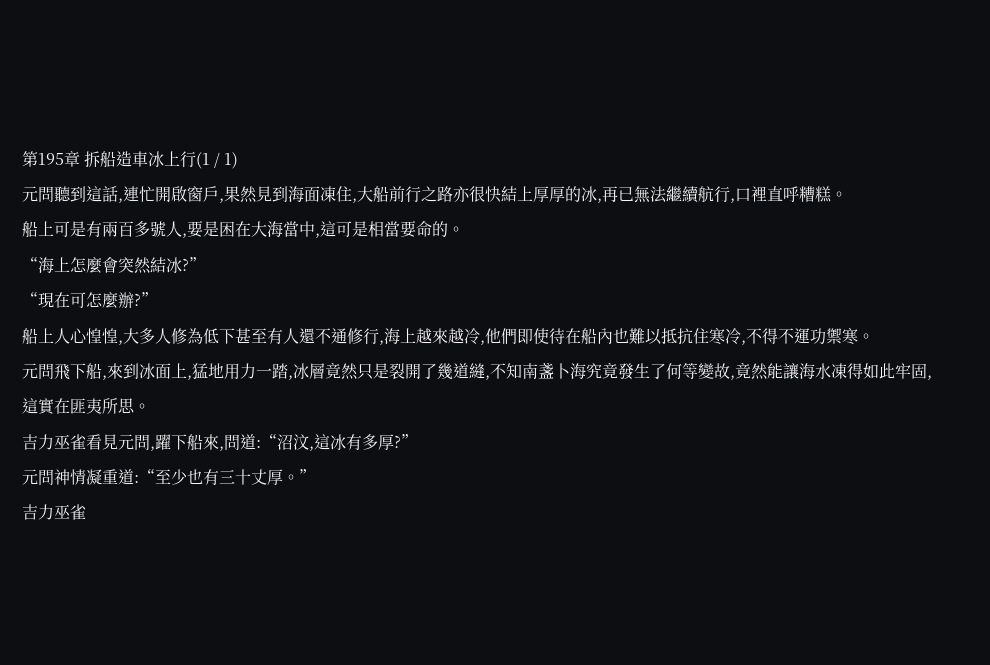第195章 拆船造車冰上行(1 / 1)
元問聽到這話,連忙開啟窗戶,果然見到海面凍住,大船前行之路亦很快結上厚厚的冰,再已無法繼續航行,口裡直呼糟糕。
船上可是有兩百多號人,要是困在大海當中,這可是相當要命的。
“海上怎麼會突然結冰?”
“現在可怎麼辦?”
船上人心惶惶,大多人修為低下甚至有人還不通修行,海上越來越冷,他們即使待在船內也難以抵抗住寒冷,不得不運功禦寒。
元問飛下船,來到冰面上,猛地用力一踏,冰層竟然只是裂開了幾道縫,不知南盞卜海究竟發生了何等變故,竟然能讓海水凍得如此牢固,這實在匪夷所思。
吉力巫雀看見元問,躍下船來,問道:“沼汶,這冰有多厚?”
元問神情凝重道:“至少也有三十丈厚。”
吉力巫雀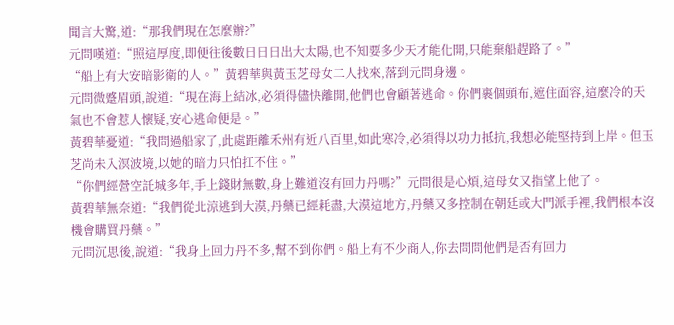聞言大驚,道:“那我們現在怎麼辦?”
元問嘆道:“照這厚度,即便往後數日日日出大太陽,也不知要多少天才能化開,只能棄船趕路了。”
“船上有大安暗影衛的人。”黃碧華與黃玉芝母女二人找來,落到元問身邊。
元問微蹙眉頭,說道:“現在海上結冰,必須得儘快離開,他們也會顧著逃命。你們裹個頭布,遮住面容,這麼冷的天氣也不會惹人懷疑,安心逃命便是。”
黃碧華憂道:“我問過船家了,此處距離禾州有近八百里,如此寒冷,必須得以功力抵抗,我想必能堅持到上岸。但玉芝尚未入溟波境,以她的暗力只怕扛不住。”
“你們經營空託城多年,手上錢財無數,身上難道沒有回力丹嗎?”元問很是心煩,這母女又指望上他了。
黃碧華無奈道:“我們從北涼逃到大漠,丹藥已經耗盡,大漠這地方,丹藥又多控制在朝廷或大門派手裡,我們根本沒機會購買丹藥。”
元問沉思後,說道:“我身上回力丹不多,幫不到你們。船上有不少商人,你去問問他們是否有回力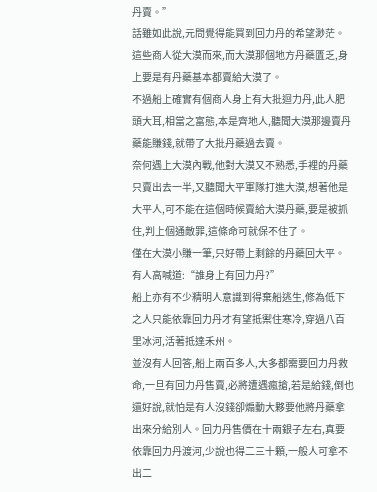丹賣。”
話雖如此說,元問覺得能買到回力丹的希望渺茫。這些商人從大漠而來,而大漠那個地方丹藥匱乏,身上要是有丹藥基本都賣給大漠了。
不過船上確實有個商人身上有大批迴力丹,此人肥頭大耳,相當之富態,本是齊地人,聽聞大漠那邊賣丹藥能賺錢,就帶了大批丹藥過去賣。
奈何遇上大漠內戰,他對大漠又不熟悉,手裡的丹藥只賣出去一半,又聽聞大平軍隊打進大漠,想著他是大平人,可不能在這個時候賣給大漠丹藥,要是被抓住,判上個通敵罪,這條命可就保不住了。
僅在大漠小賺一筆,只好帶上剩餘的丹藥回大平。
有人高喊道:“誰身上有回力丹?”
船上亦有不少精明人意識到得棄船逃生,修為低下之人只能依靠回力丹才有望抵禦住寒冷,穿過八百里冰河,活著抵達禾州。
並沒有人回答,船上兩百多人,大多都需要回力丹救命,一旦有回力丹售賣,必將遭遇瘋搶,若是給錢,倒也還好說,就怕是有人沒錢卻煽動大夥要他將丹藥拿出來分給別人。回力丹售價在十兩銀子左右,真要依靠回力丹渡河,少說也得二三十顆,一般人可拿不出二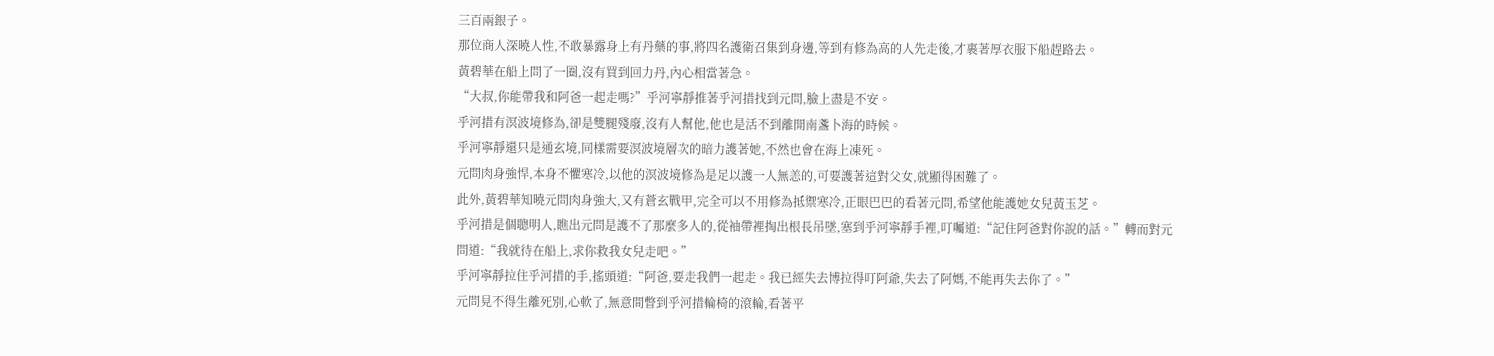三百兩銀子。
那位商人深曉人性,不敢暴露身上有丹藥的事,將四名護衛召集到身邊,等到有修為高的人先走後,才裹著厚衣服下船趕路去。
黃碧華在船上問了一圈,沒有買到回力丹,內心相當著急。
“大叔,你能帶我和阿爸一起走嗎?”乎河寧靜推著乎河措找到元問,臉上盡是不安。
乎河措有溟波境修為,卻是雙腿殘廢,沒有人幫他,他也是活不到離開南盞卜海的時候。
乎河寧靜還只是通玄境,同樣需要溟波境層次的暗力護著她,不然也會在海上凍死。
元問肉身強悍,本身不懼寒冷,以他的溟波境修為是足以護一人無恙的,可要護著這對父女,就顯得困難了。
此外,黃碧華知曉元問肉身強大,又有蒼玄戰甲,完全可以不用修為抵禦寒冷,正眼巴巴的看著元問,希望他能護她女兒黃玉芝。
乎河措是個聰明人,瞧出元問是護不了那麼多人的,從袖帶裡掏出根長吊墜,塞到乎河寧靜手裡,叮囑道:“記住阿爸對你說的話。”轉而對元問道:“我就待在船上,求你救我女兒走吧。”
乎河寧靜拉住乎河措的手,搖頭道:“阿爸,要走我們一起走。我已經失去博拉得叮阿爺,失去了阿媽,不能再失去你了。”
元問見不得生離死別,心軟了,無意間瞥到乎河措輪椅的滾輪,看著平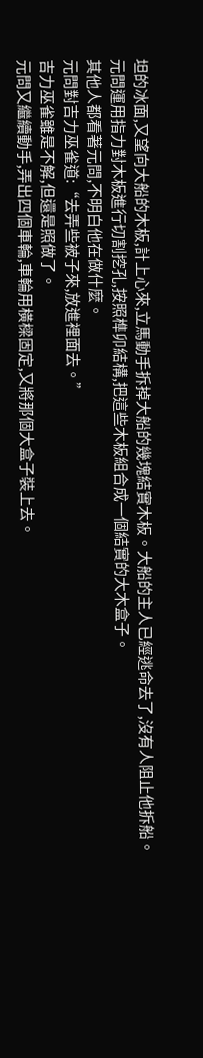坦的冰面,又望向大船的木板,計上心來,立馬動手拆掉大船的幾塊結實木板。大船的主人已經逃命去了,沒有人阻止他拆船。
元問運用指力對木板進行切割挖孔,按照榫卯結構,把這些木板組合成一個結實的大木盒子。
其他人都看著元問,不明白他在做什麼。
元問對吉力巫雀道:“去弄些被子來,放進裡面去。”
吉力巫雀雖是不解,但還是照做了。
元問又繼續動手,弄出四個車輪,車輪用橫樑固定,又將那個大盒子裝上去。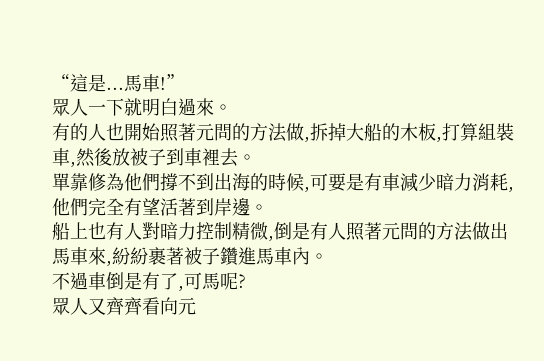“這是...馬車!”
眾人一下就明白過來。
有的人也開始照著元問的方法做,拆掉大船的木板,打算組裝車,然後放被子到車裡去。
單靠修為他們撐不到出海的時候,可要是有車減少暗力消耗,他們完全有望活著到岸邊。
船上也有人對暗力控制精微,倒是有人照著元問的方法做出馬車來,紛紛裹著被子鑽進馬車內。
不過車倒是有了,可馬呢?
眾人又齊齊看向元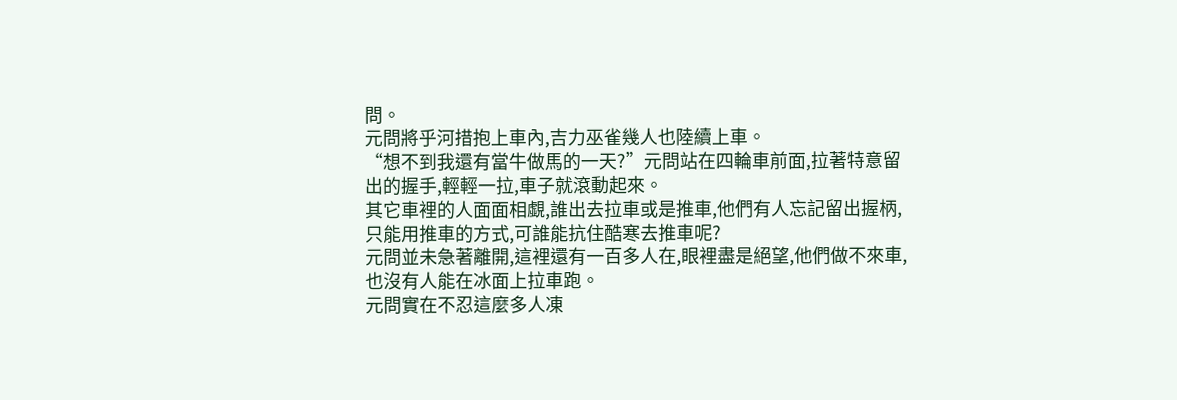問。
元問將乎河措抱上車內,吉力巫雀幾人也陸續上車。
“想不到我還有當牛做馬的一天?”元問站在四輪車前面,拉著特意留出的握手,輕輕一拉,車子就滾動起來。
其它車裡的人面面相覷,誰出去拉車或是推車,他們有人忘記留出握柄,只能用推車的方式,可誰能抗住酷寒去推車呢?
元問並未急著離開,這裡還有一百多人在,眼裡盡是絕望,他們做不來車,也沒有人能在冰面上拉車跑。
元問實在不忍這麼多人凍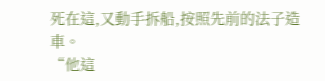死在這,又動手拆船,按照先前的法子造車。
“他這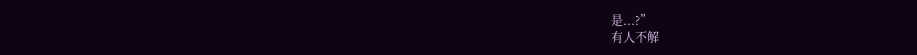是...?”
有人不解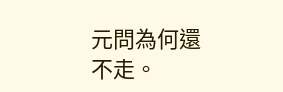元問為何還不走。